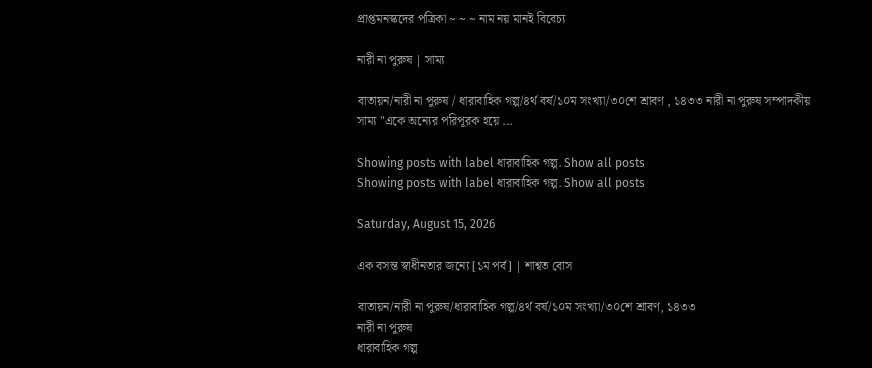প্রাপ্তমনস্কদের পত্রিকা ~ ~ ~ নাম নয় মানই বিবেচ্য

নারী না পুরুষ | সাম্য

বাতায়ন/নারী না পুরুষ / ধারাবাহিক গল্প/৪র্থ বর্ষ/১০ম সংখ্যা/৩০শে শ্রাবণ , ১৪৩৩ নারী না পুরুষ সম্পাদকীয় সাম্য "একে অন্যের পরিপূরক হয়ে ...

Showing posts with label ধারাবাহিক গল্প. Show all posts
Showing posts with label ধারাবাহিক গল্প. Show all posts

Saturday, August 15, 2026

এক বসন্ত স্বাধীনতার জন্যে [১ম পর্ব] | শাশ্বত বোস

বাতায়ন/নারী না পুরুষ/ধারাবাহিক গল্প/৪র্থ বর্ষ/১০ম সংখ্যা/৩০শে শ্রাবণ, ১৪৩৩
নারী না পুরুষ
ধারাবাহিক গল্প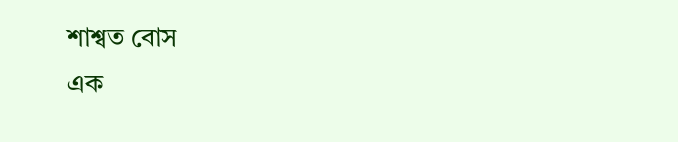শাশ্বত বোস
এক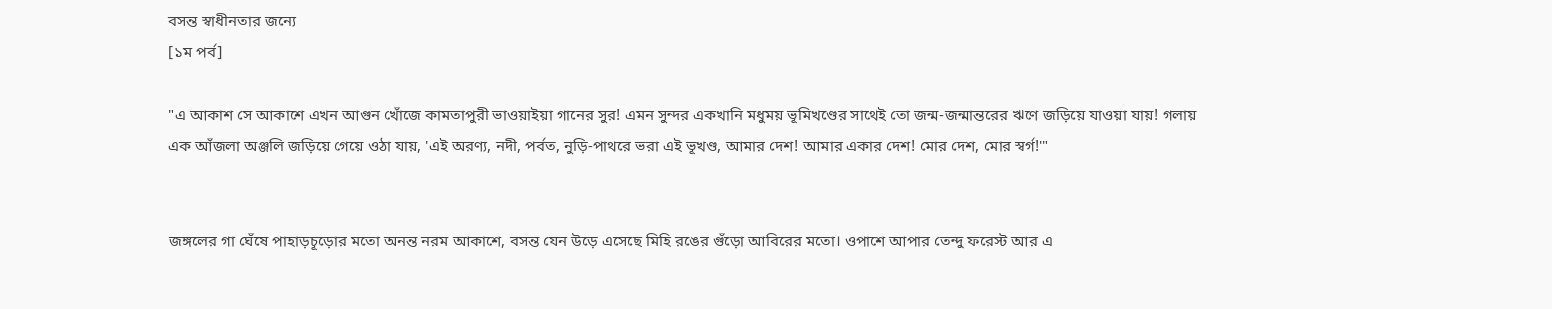বসন্ত স্বাধীনতার জন্যে
[১ম পর্ব]

"এ আকাশ সে আকাশে এখন আগুন খোঁজে কামতাপুরী ভাওয়াইয়া গানের সুর! এমন সুন্দর একখানি মধুময় ভূমিখণ্ডের সাথেই তো জন্ম-জন্মান্তরের ঋণে জড়িয়ে যাওয়া যায়! গলায় এক আঁজলা অঞ্জলি জড়িয়ে গেয়ে ওঠা যায়, 'এই অরণ্য, নদী, পর্বত, নুড়ি-পাথরে ভরা এই ভূখণ্ড, আমার দেশ! আমার একার দেশ! মোর দেশ, মোর স্বর্গ!'"


জঙ্গলের গা ঘেঁষে পাহাড়চূড়োর মতো অনন্ত নরম আকাশে, বসন্ত যেন উড়ে এসেছে মিহি রঙের গুঁড়ো আবিরের মতো। ওপাশে আপার তেন্দু ফরেস্ট আর এ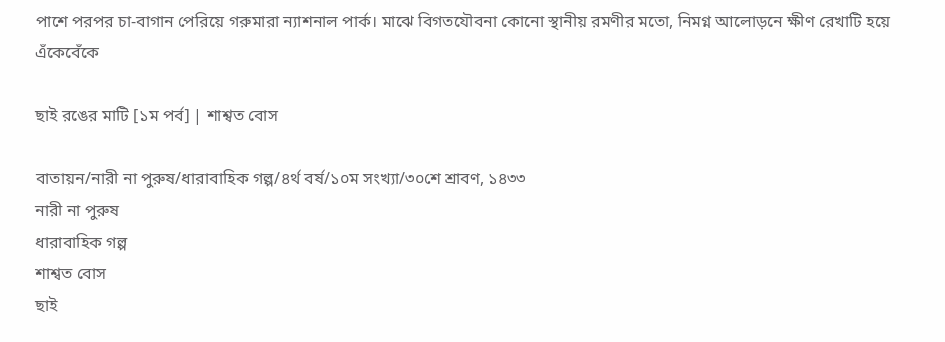পাশে পরপর চা-বাগান পেরিয়ে গরুমারা ন্যাশনাল পার্ক। মাঝে বিগতযৌবনা কোনো স্থানীয় রমণীর মতো, নিমগ্ন আলোড়নে ক্ষীণ রেখাটি হয়ে এঁকেবেঁকে

ছাই রঙের মাটি [১ম পর্ব] | শাশ্বত বোস

বাতায়ন/নারী না পুরুষ/ধারাবাহিক গল্প/৪র্থ বর্ষ/১০ম সংখ্যা/৩০শে শ্রাবণ, ১৪৩৩
নারী না পুরুষ
ধারাবাহিক গল্প
শাশ্বত বোস
ছাই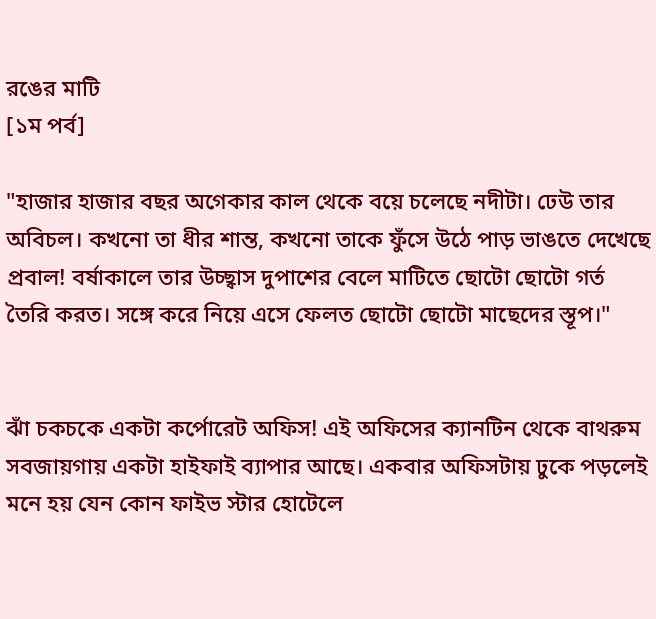রঙের মাটি
[১ম পর্ব]

"হাজার হাজার বছর অগেকার কাল থেকে বয়ে চলেছে নদীটা। ঢেউ তার অবিচল। কখনো তা ধীর শান্ত, কখনো তাকে ফুঁসে উঠে পাড় ভাঙতে দেখেছে প্রবাল! বর্ষাকালে তার উচ্ছ্বাস দুপাশের বেলে মাটিতে ছোটো ছোটো গর্ত তৈরি করত। সঙ্গে করে নিয়ে এসে ফেলত ছোটো ছোটো মাছেদের স্তূপ।"


ঝাঁ চকচকে একটা কর্পোরেট অফিস! এই অফিসের ক্যানটিন থেকে বাথরুম সবজায়গায় একটা হাইফাই ব্যাপার আছে। একবার অফিসটায় ঢুকে পড়লেই মনে হয় যেন কোন ফাইভ স্টার হোটেলে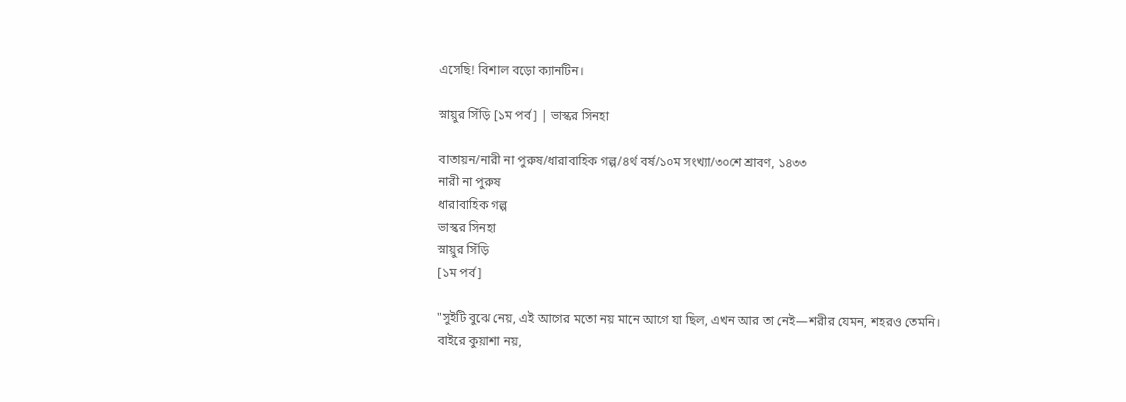এসেছি! বিশাল বড়ো ক্যানটিন।

স্নায়ুর সিঁড়ি [১ম পর্ব] | ভাস্কর সিনহা

বাতায়ন/নারী না পুরুষ/ধারাবাহিক গল্প/৪র্থ বর্ষ/১০ম সংখ্যা/৩০শে শ্রাবণ, ১৪৩৩
নারী না পুরুষ
ধারাবাহিক গল্প
ভাস্কর সিনহা
স্নায়ুর সিঁড়ি
[১ম পর্ব]

"সুইটি বুঝে নেয়, এই আগের মতো নয় মানে আগে যা ছিল, এখন আর তা নেই—শরীর যেমন, শহরও তেমনি। বাইরে কুয়াশা নয়,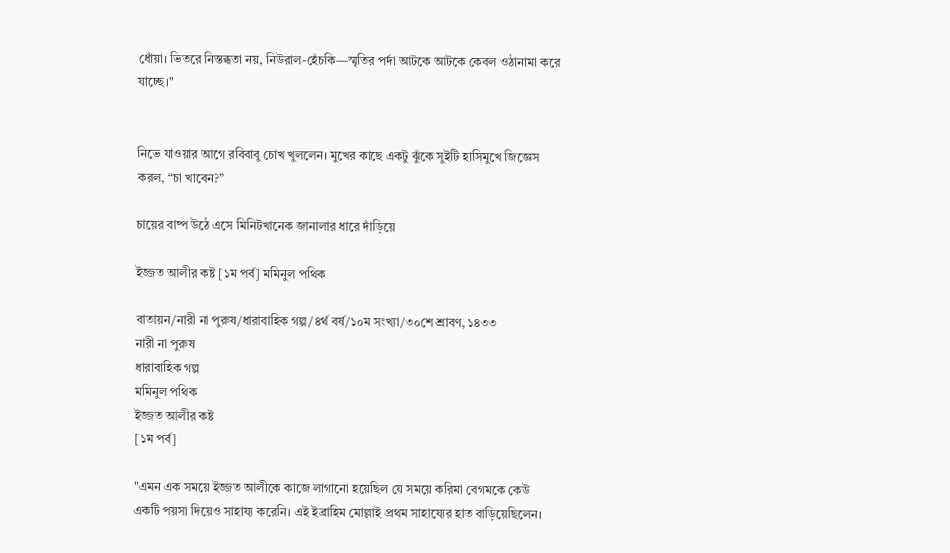ধোঁয়া। ভিতরে নিস্তব্ধতা নয়, নিউরাল-হেঁচকি—স্মৃতির পর্দা আটকে আটকে কেবল ওঠানামা করে যাচ্ছে।"


নিভে যাওয়ার আগে রবিবাবু চোখ খুললেন। মুখের কাছে একটু ঝুঁকে সুইটি হাসিমুখে জিজ্ঞেস করল, “চা খাবেন?”

চায়ের বাষ্প উঠে এসে মিনিটখানেক জানালার ধারে দাঁড়িয়ে

ইজ্জত আলীর কষ্ট [১ম পর্ব] মমিনুল পথিক

বাতায়ন/নারী না পুরুষ/ধারাবাহিক গল্প/৪র্থ বর্ষ/১০ম সংখ্যা/৩০শে শ্রাবণ, ১৪৩৩
নারী না পুরুষ
ধারাবাহিক গল্প
মমিনুল পথিক
ইজ্জত আলীর কষ্ট
[১ম পর্ব]

"এমন এক সময়ে ইজ্জত আলীকে কাজে লাগানো হয়েছিল যে সময়ে করিমা বেগমকে কেউ একটি পয়সা দিয়েও সাহায্য করেনি। এই ইব্রাহিম মোল্লাই প্রথম সাহায্যের হাত বাড়িয়েছিলেন।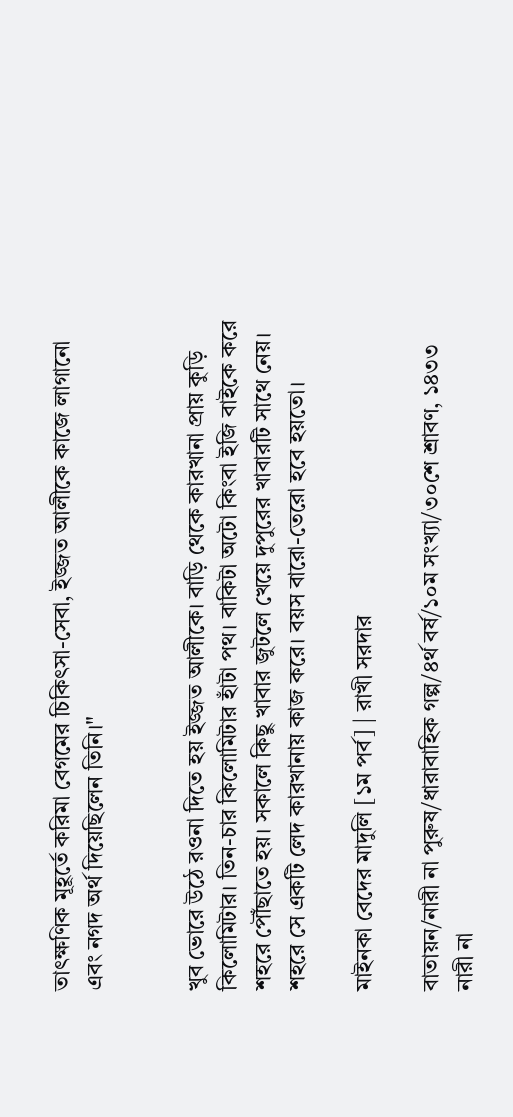তাৎক্ষণিক মূহূর্তে করিমা বেগমের চিকিৎসা-সেবা, ইজ্জত আলীকে কাজে লাগানো এবং নগদ অর্থ দিয়েছিলেন তিনি।"


খুব ভোরে উঠে রওনা দিতে হয় ইজ্জত আলীকে। বাড়ি থেকে কারখানা প্রায় কুড়ি কিলোমিটার। তিন-চার কিলোমিটার হাঁটা পথ। বাকিটা অটো কিংবা ইজি বাইকে করে শহরে পৌঁছাতে হয়। সকালে কিছু খাবার জুটলে খেয়ে দুপুরের খাবারটি সাথে নেয়। শহরে সে একটি লেদ কারখানায় কাজ করে। বয়স বারো-তেরো হবে হয়তো।

মাইনকা বেদের মাদুলি [১ম পর্ব] | রাখী সরদার

বাতায়ন/নারী না পুরুষ/ধারাবাহিক গল্প/৪র্থ বর্ষ/১০ম সংখ্যা/৩০শে শ্রাবণ, ১৪৩৩
নারী না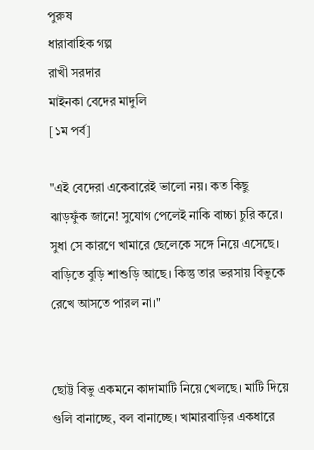পুরুষ
ধারাবাহিক গল্প
রাখী সরদার
মাইনকা বেদের মাদুলি
[১ম পর্ব]

"এই বেদেরা একেবারেই ভালো নয়। কত কিছু ঝাড়ফুঁক জানে! সুযোগ পেলেই নাকি বাচ্চা চুরি করে। সুধা সে কারণে খামারে ছেলেকে সঙ্গে নিয়ে এসেছে। বাড়িতে বুড়ি শাশুড়ি আছে। কিন্তু তার ভরসায় বিভুকে রেখে আসতে পারল না।"


ছোট্ট বিভু একমনে কাদামাটি নিয়ে খেলছে। মাটি দিয়ে গুলি বানাচ্ছে, বল বানাচ্ছে। খামারবাড়ির একধারে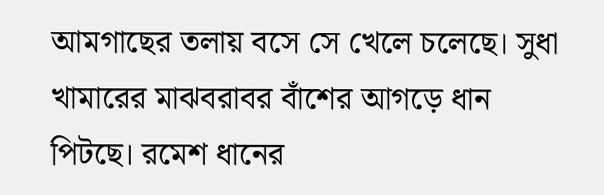আমগাছের তলায় বসে সে খেলে চলেছে। সুধা খামারের মাঝবরাবর বাঁশের আগড়ে ধান পিটছে। রমেশ ধানের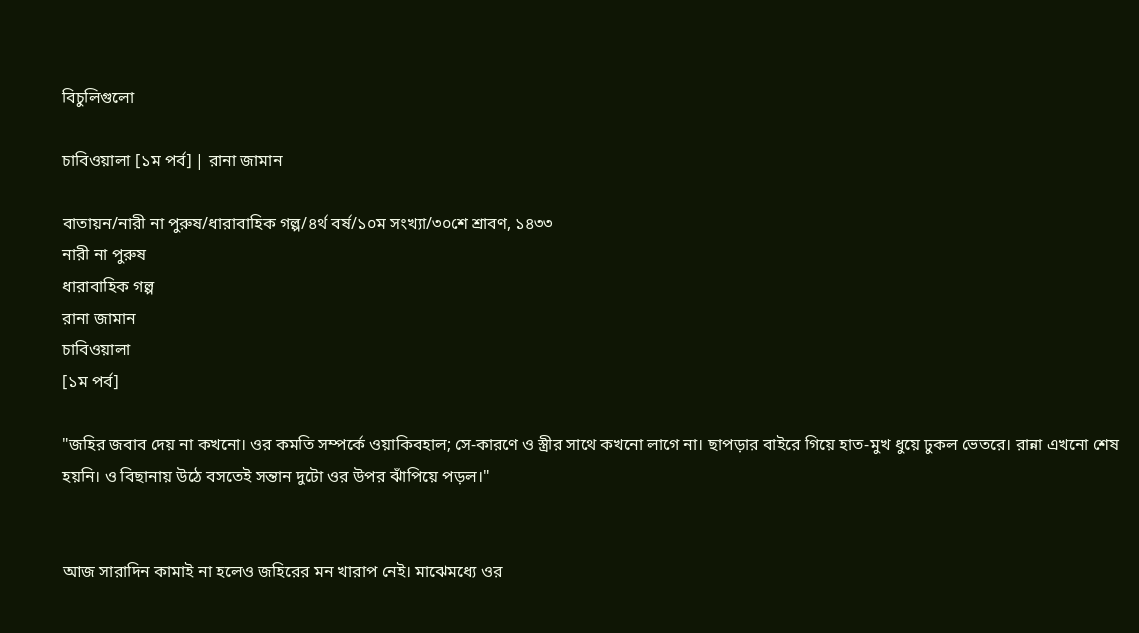বিচুলিগুলো

চাবিওয়ালা [১ম পর্ব] | রানা জামান

বাতায়ন/নারী না পুরুষ/ধারাবাহিক গল্প/৪র্থ বর্ষ/১০ম সংখ্যা/৩০শে শ্রাবণ, ১৪৩৩
নারী না পুরুষ
ধারাবাহিক গল্প
রানা জামান
চাবিওয়ালা
[১ম পর্ব]

"জহির জবাব দেয় না কখনো। ওর কমতি সম্পর্কে ওয়াকিবহাল; সে-কারণে ও স্ত্রীর সাথে কখনো লাগে না। ছাপড়ার বাইরে গিয়ে হাত-মুখ ধুয়ে ঢুকল ভেতরে। রান্না এখনো শেষ হয়নি। ও বিছানায় উঠে বসতেই সন্তান দুটো ওর উপর ঝাঁপিয়ে পড়ল।"


আজ সারাদিন কামাই না হলেও জহিরের মন খারাপ নেই। মাঝেমধ্যে ওর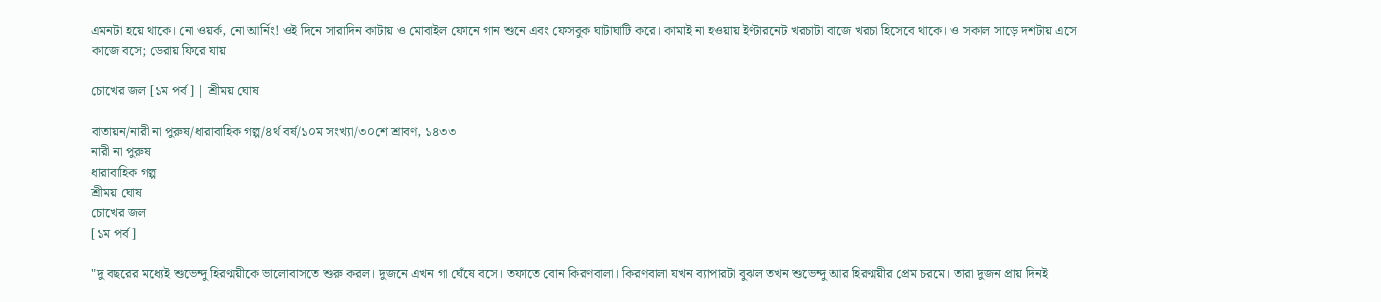এমনটা হয়ে থাকে। নো ওয়র্ক, নো আর্নিং! ওই দিনে সারাদিন কাটায় ও মোবাইল ফোনে গান শুনে এবং ফেসবুক ঘাটাঘাটি করে। কামাই না হওয়ায় ইণ্টারনেট খরচাটা বাজে খরচা হিসেবে থাকে। ও সকাল সাড়ে দশটায় এসে কাজে বসে; ডেরায় ফিরে যায়

চোখের জল [১ম পর্ব] | শ্রীময় ঘোষ

বাতায়ন/নারী না পুরুষ/ধারাবাহিক গল্প/৪র্থ বর্ষ/১০ম সংখ্যা/৩০শে শ্রাবণ, ১৪৩৩
নারী না পুরুষ
ধারাবাহিক গল্প
শ্রীময় ঘোষ
চোখের জল
[১ম পর্ব]

"দু বছরের মধ্যেই শুভেন্দু হিরণ্ময়ীকে ভালোবাসতে শুরু করল। দুজনে এখন গা ঘেঁষে বসে। তফাতে বোন কিরণবালা। কিরণবালা যখন ব্যাপারটা বুঝল তখন শুভেন্দু আর হিরণ্ময়ীর প্রেম চরমে। তারা দুজন প্রায় দিনই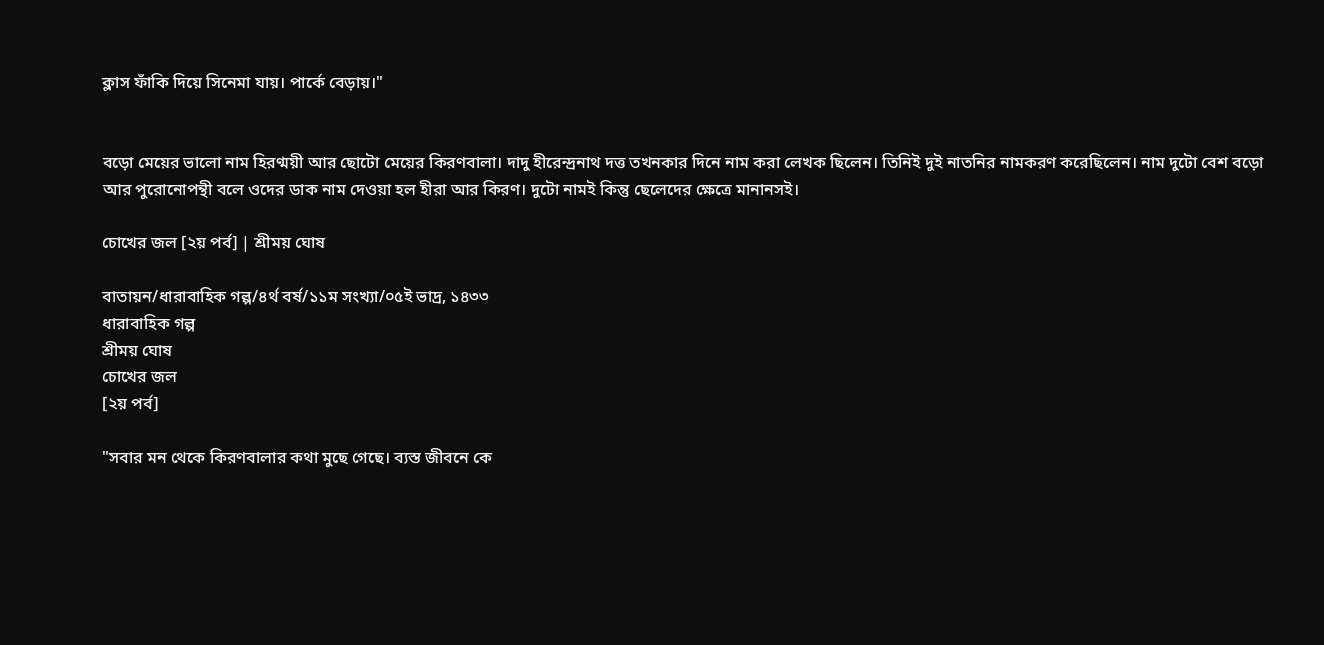ক্লাস ফাঁকি দিয়ে সিনেমা যায়। পার্কে বেড়ায়।"


বড়ো মেয়ের ভালো নাম হিরণ্ময়ী আর ছোটো মেয়ের কিরণবালা। দাদু হীরেন্দ্রনাথ দত্ত তখনকার দিনে নাম করা লেখক ছিলেন। তিনিই দুই নাতনির নামকরণ করেছিলেন। নাম দুটো বেশ বড়ো আর পুরোনোপন্থী বলে ওদের ডাক নাম দেওয়া হল হীরা আর কিরণ। দুটো নামই কিন্তু ছেলেদের ক্ষেত্রে মানানসই।

চোখের জল [২য় পর্ব] | শ্রীময় ঘোষ

বাতায়ন/ধারাবাহিক গল্প/৪র্থ বর্ষ/১১ম সংখ্যা/০৫ই ভাদ্র, ১৪৩৩
ধারাবাহিক গল্প
শ্রীময় ঘোষ
চোখের জল
[২য় পর্ব]

"সবার মন থেকে কিরণবালার কথা মুছে গেছে। ব্যস্ত জীবনে কে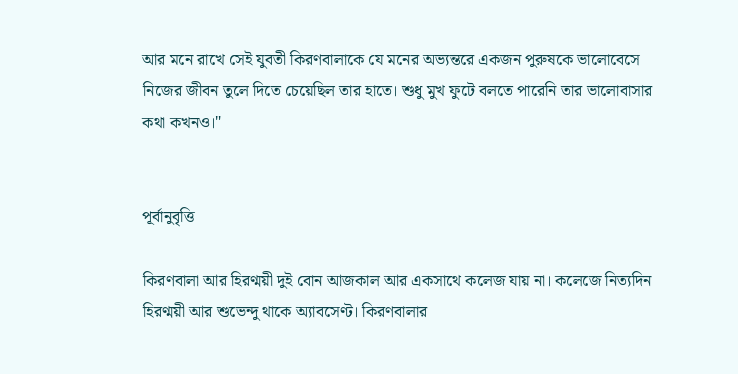আর মনে রাখে সেই যুবতী কিরণবালাকে যে মনের অভ্যন্তরে একজন পুরুষকে ভালোবেসে নিজের জীবন তুলে দিতে চেয়েছিল তার হাতে। শুধু মুখ ফুটে বলতে পারেনি তার ভালোবাসার কথা কখনও।"


পূর্বানুবৃত্তি

কিরণবালা আর হিরণ্ময়ী দুই বোন আজকাল আর একসাথে কলেজ যায় না। কলেজে নিত্যদিন হিরণ্ময়ী আর শুভেন্দু থাকে অ্যাবসেণ্ট। কিরণবালার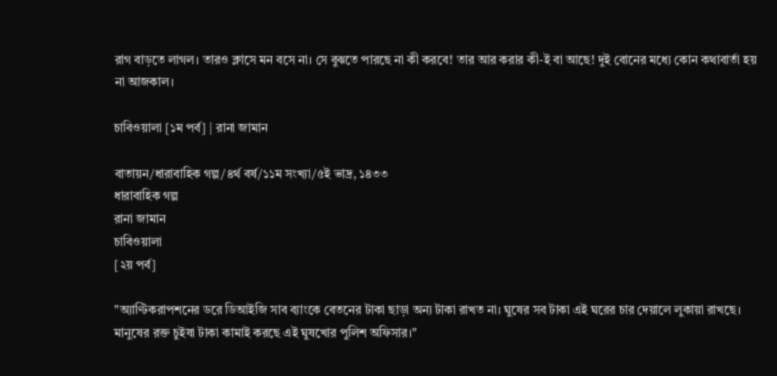রাগ বাড়তে লাগল। তারও ক্লাসে মন বসে না। সে বুঝতে পারছে না কী করবে! তার আর করার কী-ই বা আছে! দুই বোনের মধ্যে কোন কথাবার্তা হয় না আজকাল।

চাবিওয়ালা [১ম পর্ব] | রানা জামান

বাতায়ন/ধারাবাহিক গল্প/৪র্থ বর্ষ/১১ম সংখ্যা/৫ই ভাদ্র, ১৪৩৩
ধারাবাহিক গল্প
রানা জামান
চাবিওয়ালা
[২য় পর্ব]

"অ্যাণ্টিকরাপশনের ডরে ডিআইজি সাব ব্যাংকে বেতনের টাকা ছাড়া অন্য টাকা রাখত না। ঘুষের সব টাকা এই ঘরের চার দেয়ালে লুকায়া রাখছে। মানুষের রক্ত চুইষা টাকা কামাই করছে এই ঘুষখোর পুলিশ অফিসার।"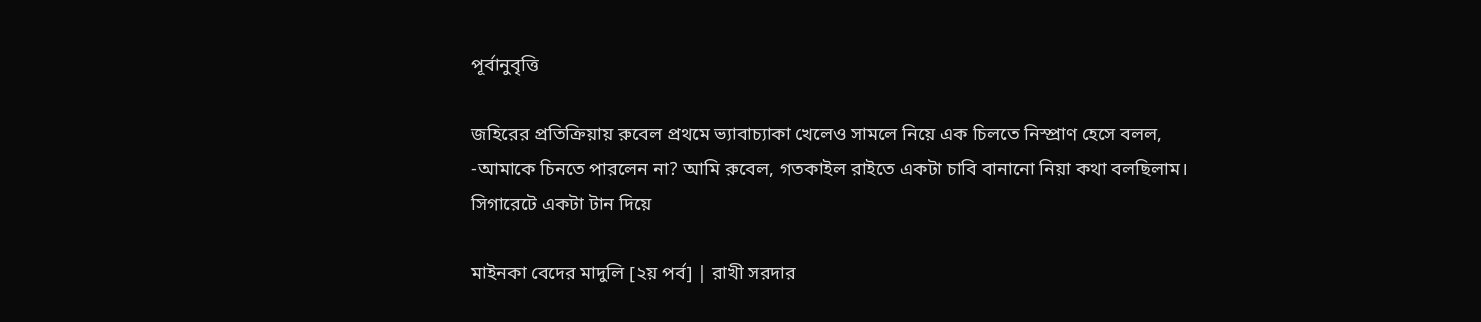পূর্বানুবৃত্তি

জহিরের প্রতিক্রিয়ায় রুবেল প্রথমে ভ্যাবাচ্যাকা খেলেও সামলে নিয়ে এক চিলতে নিস্প্রাণ হেসে বলল,
-আমাকে চিনতে পারলেন না? আমি রুবেল, গতকাইল রাইতে একটা চাবি বানানো নিয়া কথা বলছিলাম।
সিগারেটে একটা টান দিয়ে

মাইনকা বেদের মাদুলি [২য় পর্ব] | রাখী সরদার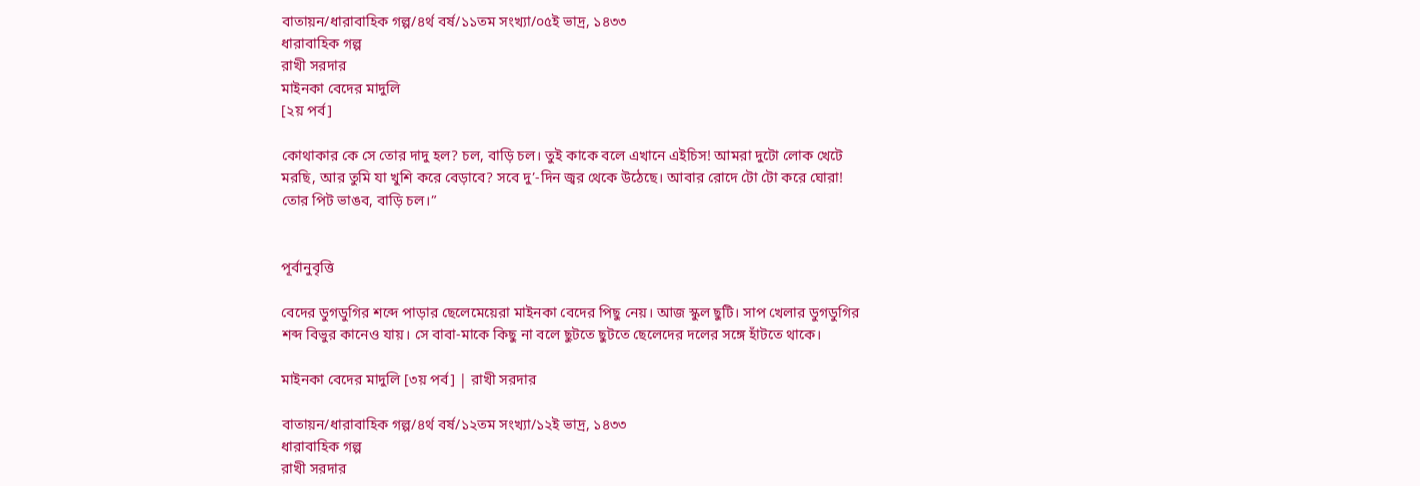বাতায়ন/ধারাবাহিক গল্প/৪র্থ বর্ষ/১১তম সংখ্যা/০৫ই ভাদ্র, ১৪৩৩
ধারাবাহিক গল্প
রাখী সরদার
মাইনকা বেদের মাদুলি
[২য় পর্ব]

কোথাকার কে সে তোর দাদু হল? চল, বাড়ি চল। তুই কাকে বলে এখানে এইচিস! আমরা দুটো লোক খেটে মরছি, আর তুমি যা খুশি করে বেড়াবে? সবে দু’-দিন জ্বর থেকে উঠেছে। আবার রোদে টো টো করে ঘোরা! তোর পিট ভাঙব, বাড়ি চল।”


পূর্বানুবৃত্তি

বেদের ডুগডুগির শব্দে পাড়ার ছেলেমেয়েরা মাইনকা বেদের পিছু নেয়। আজ স্কুল ছুটি। সাপ খেলার ডুগডুগির শব্দ বিভুর কানেও যায়। সে বাবা-মাকে কিছু না বলে ছুটতে ছুটতে ছেলেদের দলের সঙ্গে হাঁটতে থাকে।

মাইনকা বেদের মাদুলি [৩য় পর্ব] | রাখী সরদার

বাতায়ন/ধারাবাহিক গল্প/৪র্থ বর্ষ/১২তম সংখ্যা/১২ই ভাদ্র, ১৪৩৩
ধারাবাহিক গল্প
রাখী সরদার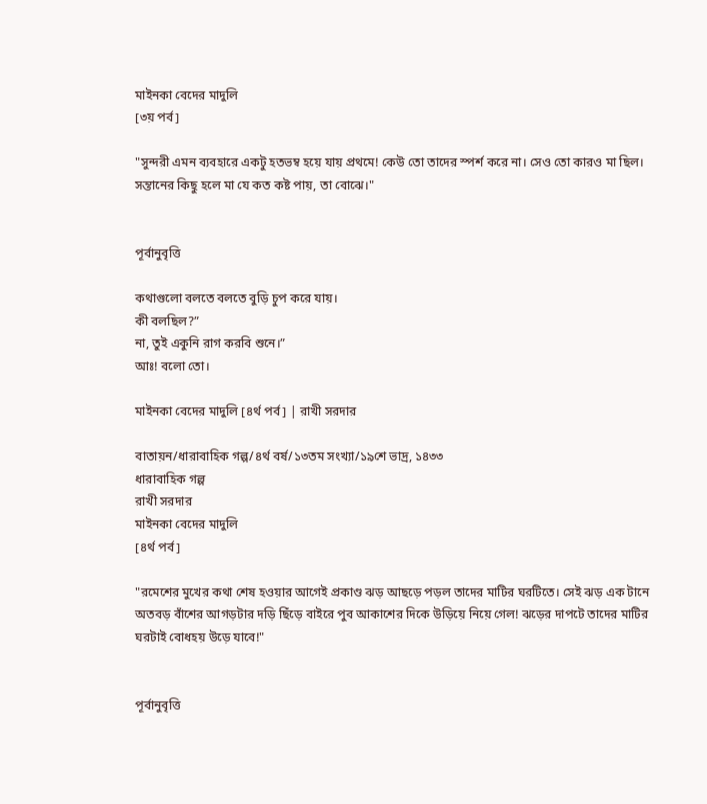মাইনকা বেদের মাদুলি
[৩য় পর্ব]

"সুন্দরী এমন ব্যবহারে একটু হতভম্ব হয়ে যায় প্রথমে! কেউ তো তাদের স্পর্শ করে না। সেও তো কারও মা ছিল। সন্তানের কিছু হলে মা যে কত কষ্ট পায়, তা বোঝে।"


পূর্বানুবৃত্তি

কথাগুলো বলতে বলতে বুড়ি চুপ করে যায়।
কী বলছিল?”
না, তুই একুনি রাগ করবি শুনে।”
আঃ! বলো তো।

মাইনকা বেদের মাদুলি [৪র্থ পর্ব] | রাখী সরদার

বাতায়ন/ধারাবাহিক গল্প/৪র্থ বর্ষ/১৩তম সংখ্যা/১৯শে ভাদ্র, ১৪৩৩
ধারাবাহিক গল্প
রাখী সরদার
মাইনকা বেদের মাদুলি
[৪র্থ পর্ব]

"রমেশের মুখের কথা শেষ হওয়ার আগেই প্রকাণ্ড ঝড় আছড়ে পড়ল তাদের মাটির ঘরটিতে। সেই ঝড় এক টানে অতবড় বাঁশের আগড়টার দড়ি ছিঁড়ে বাইরে পুব আকাশের দিকে উড়িয়ে নিয়ে গেল! ঝড়ের দাপটে তাদের মাটির ঘরটাই বোধহয় উড়ে যাবে!"


পূর্বানুবৃত্তি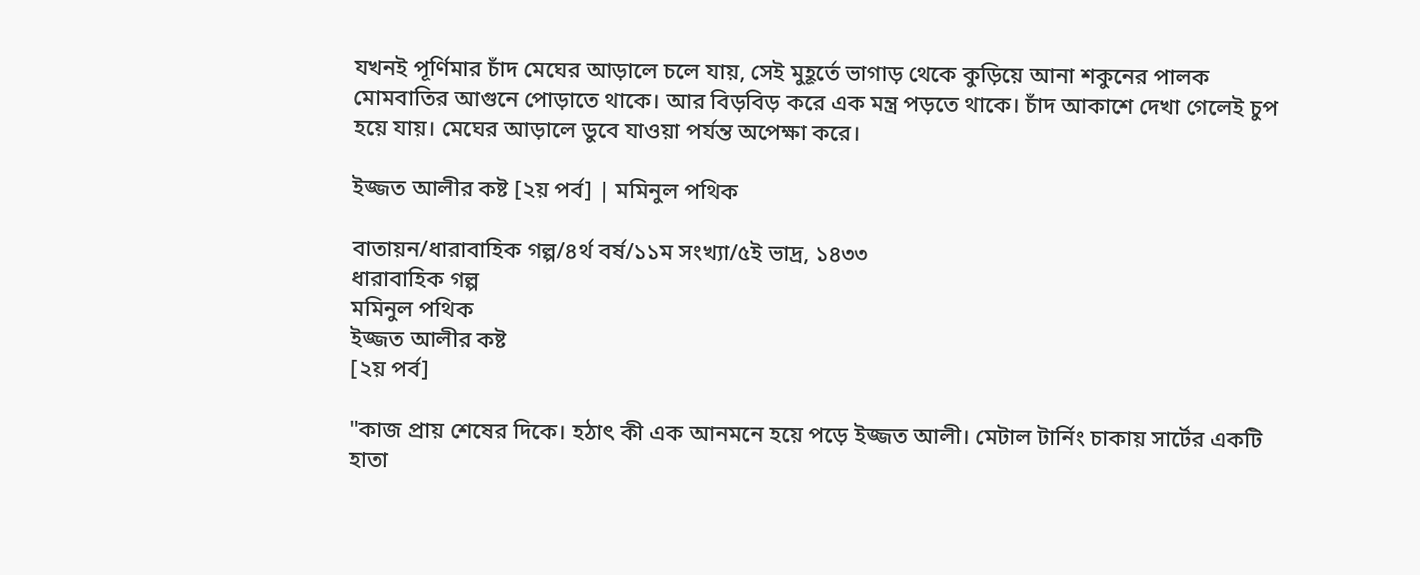যখনই পূর্ণিমার চাঁদ মেঘের আড়ালে চলে যায়, সেই মুহূর্তে ভাগাড় থেকে কুড়িয়ে আনা শকুনের পালক মোমবাতির আগুনে পোড়াতে থাকে। আর বিড়বিড় করে এক মন্ত্র পড়তে থাকে। চাঁদ আকাশে দেখা গেলেই চুপ হয়ে যায়। মেঘের আড়ালে ডুবে যাওয়া পর্যন্ত অপেক্ষা করে।

ইজ্জত আলীর কষ্ট [২য় পর্ব] | মমিনুল পথিক

বাতায়ন/ধারাবাহিক গল্প/৪র্থ বর্ষ/১১ম সংখ্যা/৫ই ভাদ্র, ১৪৩৩
ধারাবাহিক গল্প
মমিনুল পথিক
ইজ্জত আলীর কষ্ট
[২য় পর্ব]

"কাজ প্রায় শেষের দিকে। হঠাৎ কী এক আনমনে হয়ে পড়ে ইজ্জত আলী। মেটাল টার্নিং চাকায় সার্টের একটি হাতা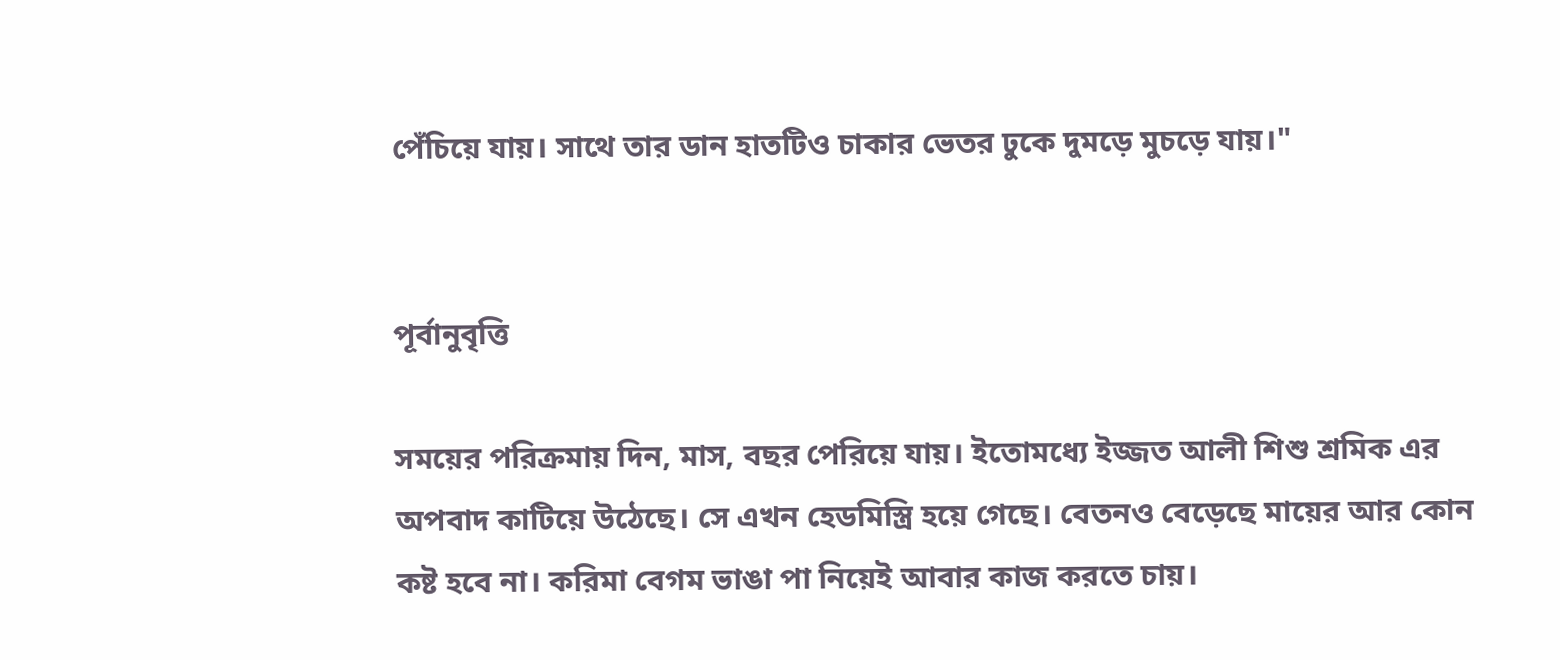পেঁচিয়ে যায়। সাথে তার ডান হাতটিও চাকার ভেতর ঢুকে দুমড়ে মুচড়ে যায়।"


পূর্বানুবৃত্তি

সময়ের পরিক্রমায় দিন, মাস, বছর পেরিয়ে যায়। ইতোমধ্যে ইজ্জত আলী শিশু শ্রমিক এর অপবাদ কাটিয়ে উঠেছে। সে এখন হেডমিস্ত্রি হয়ে গেছে। বেতনও বেড়েছে মায়ের আর কোন কষ্ট হবে না। করিমা বেগম ভাঙা পা নিয়েই আবার কাজ করতে চায়।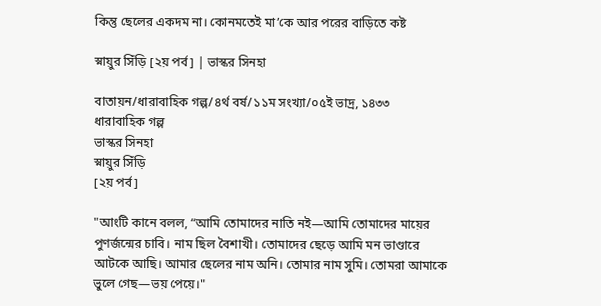কিন্তু ছেলের একদম না। কোনমতেই মা’কে আর পরের বাড়িতে কষ্ট

স্নায়ুর সিঁড়ি [২য় পর্ব] | ভাস্কর সিনহা

বাতায়ন/ধারাবাহিক গল্প/৪র্থ বর্ষ/১১ম সংখ্যা/০৫ই ভাদ্র, ১৪৩৩
ধারাবাহিক গল্প
ভাস্কর সিনহা
স্নায়ুর সিঁড়ি
[২য় পর্ব]

"আংটি কানে বলল, “আমি তোমাদের নাতি নই—আমি তোমাদের মায়ের পুণর্জন্মের চাবি। নাম ছিল বৈশাখী। তোমাদের ছেড়ে আমি মন ভাণ্ডারে আটকে আছি। আমার ছেলের নাম অনি। তোমার নাম সুমি। তোমরা আমাকে ভুলে গেছ—ভয় পেয়ে।"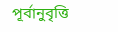পূর্বানুবৃত্তি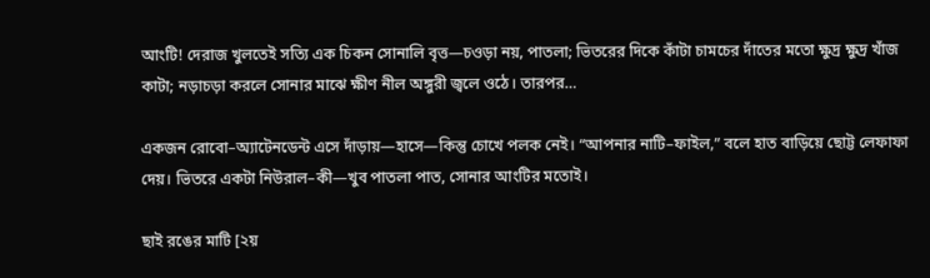আংটি! দেরাজ খুলতেই সত্যি এক চিকন সোনালি বৃত্ত—চওড়া নয়, পাতলা; ভিতরের দিকে কাঁটা চামচের দাঁতের মতো ক্ষুদ্র ক্ষুদ্র খাঁজ কাটা; নড়াচড়া করলে সোনার মাঝে ক্ষীণ নীল অঙ্গুরী জ্বলে ওঠে। তারপর…

একজন রোবো–অ্যাটেনডেন্ট এসে দাঁড়ায়—হাসে—কিন্তু চোখে পলক নেই। “আপনার নাটি–ফাইল,” বলে হাত বাড়িয়ে ছোট্ট লেফাফা দেয়। ভিতরে একটা নিউরাল–কী—খুব পাতলা পাত, সোনার আংটির মতোই।

ছাই রঙের মাটি [২য়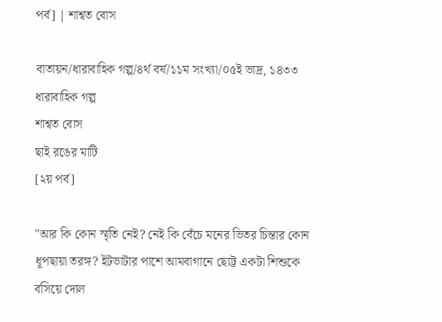পর্ব] | শাশ্বত বোস

বাতায়ন/ধারাবাহিক গল্প/৪র্থ বর্ষ/১১ম সংখ্যা/০৫ই ভাদ্র, ১৪৩৩
ধারাবাহিক গল্প
শাশ্বত বোস
ছাই রঙের মাটি
[২য় পর্ব]

"আর কি কোন স্মৃতি নেই? নেই কি বেঁচে মনের ভিতর চিন্তার কোন ধূপছায়া তরঙ্গ? ইটভাটার পাশে আমবাগানে ছোট্ট একটা শিশুকে বসিয়ে দোল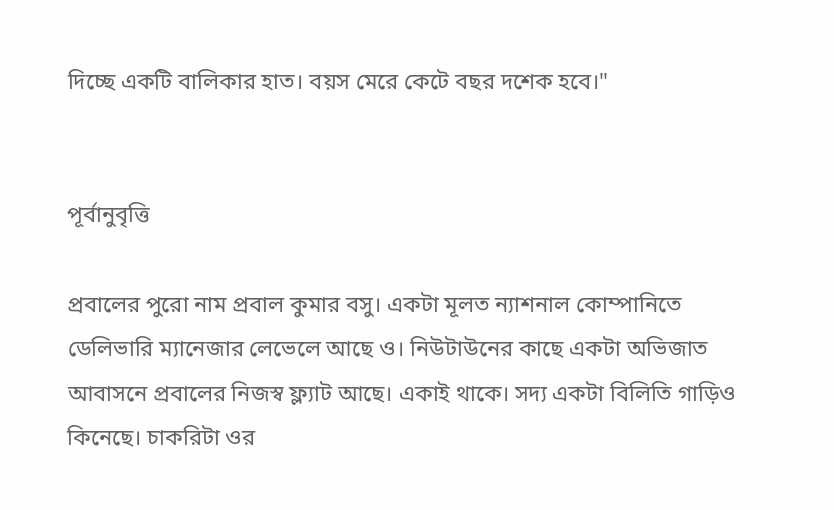দিচ্ছে একটি বালিকার হাত। বয়স মেরে কেটে বছর দশেক হবে।"


পূর্বানুবৃত্তি

প্রবালের পুরো নাম প্রবাল কুমার বসু। একটা মূলত ন্যাশনাল কোম্পানিতে ডেলিভারি ম্যানেজার লেভেলে আছে ও। নিউটাউনের কাছে একটা অভিজাত আবাসনে প্রবালের নিজস্ব ফ্ল্যাট আছে। একাই থাকে। সদ্য একটা বিলিতি গাড়িও কিনেছে। চাকরিটা ওর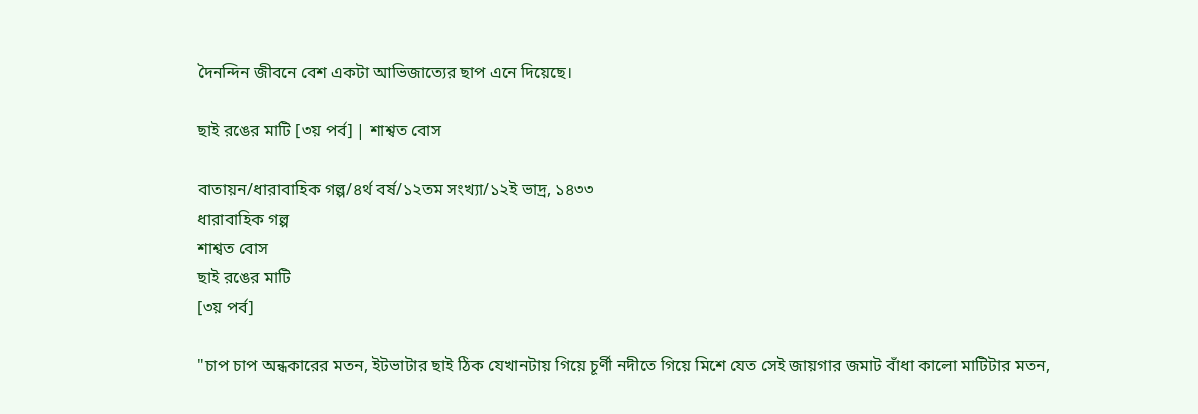দৈনন্দিন জীবনে বেশ একটা আভিজাত্যের ছাপ এনে দিয়েছে।

ছাই রঙের মাটি [৩য় পর্ব] | শাশ্বত বোস

বাতায়ন/ধারাবাহিক গল্প/৪র্থ বর্ষ/১২তম সংখ্যা/১২ই ভাদ্র, ১৪৩৩
ধারাবাহিক গল্প
শাশ্বত বোস
ছাই রঙের মাটি
[৩য় পর্ব]

"চাপ চাপ অন্ধকারের মতন, ইটভাটার ছাই ঠিক যেখানটায় গিয়ে চূর্ণী নদীতে গিয়ে মিশে যেত সেই জায়গার জমাট বাঁধা কালো মাটিটার মতন,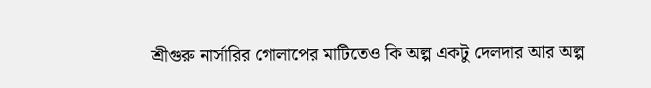শ্রীগুরু নার্সারির গোলাপের মাটিতেও কি অল্প একটু দেলদার আর অল্প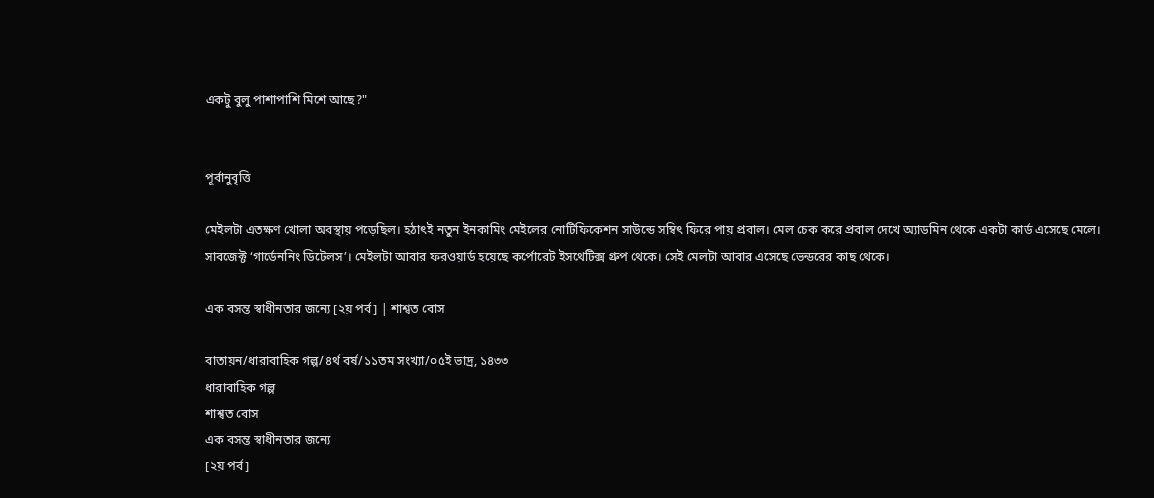একটু বুলু পাশাপাশি মিশে আছে?"


পূর্বানুবৃত্তি

মেইলটা এতক্ষণ খোলা অবস্থায় পড়েছিল। হঠাৎই নতুন ইনকামিং মেইলের নোটিফিকেশন সাউন্ডে সম্বিৎ ফিরে পায় প্রবাল। মেল চেক করে প্রবাল দেখে অ্যাডমিন থেকে একটা কার্ড এসেছে মেলে। সাবজেক্ট ‘গার্ডেননিং ডিটেলস’। মেইলটা আবার ফরওয়ার্ড হয়েছে কর্পোরেট ইসথেটিক্স গ্রুপ থেকে। সেই মেলটা আবার এসেছে ভেন্ডরের কাছ থেকে।

এক বসন্ত স্বাধীনতার জন্যে [২য় পর্ব] | শাশ্বত বোস

বাতায়ন/ধারাবাহিক গল্প/৪র্থ বর্ষ/১১তম সংখ্যা/০৫ই ভাদ্র, ১৪৩৩
ধারাবাহিক গল্প
শাশ্বত বোস
এক বসন্ত স্বাধীনতার জন্যে
[২য় পর্ব]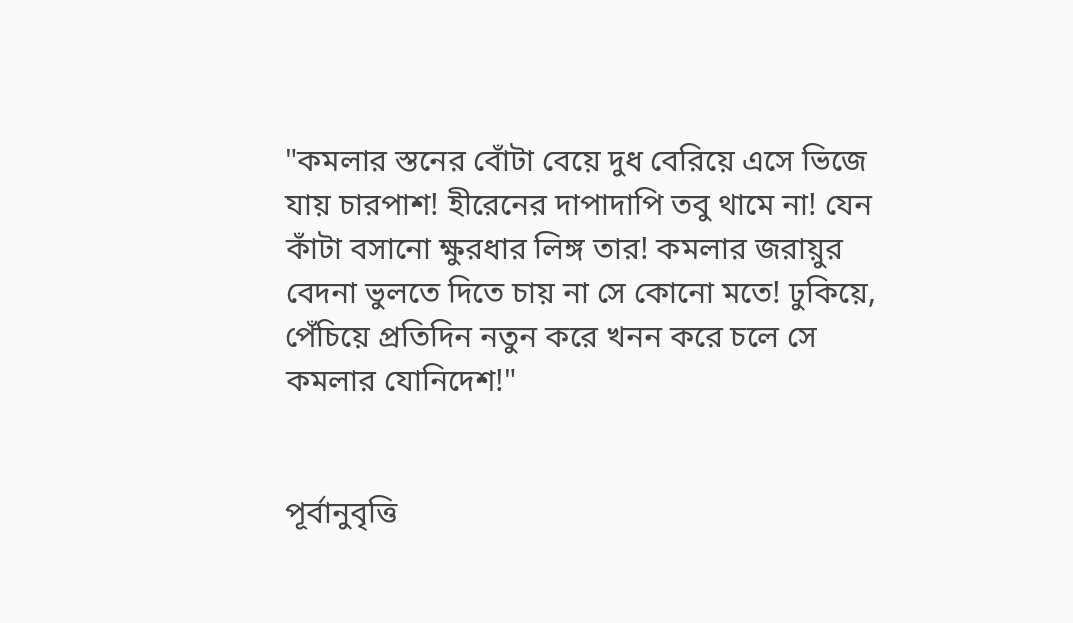"কমলার স্তনের বোঁটা বেয়ে দুধ বেরিয়ে এসে ভিজে যায় চারপাশ! হীরেনের দাপাদাপি তবু থামে না! যেন কাঁটা বসানো ক্ষুরধার লিঙ্গ তার! কমলার জরায়ুর বেদনা ভুলতে দিতে চায় না সে কোনো মতে! ঢুকিয়ে, পেঁচিয়ে প্রতিদিন নতুন করে খনন করে চলে সে কমলার যোনিদেশ!"


পূর্বানুবৃত্তি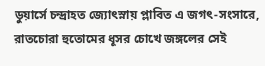ডুয়ার্সে চন্দ্রাহত জ্যোৎস্নায় প্লাবিত এ জগৎ-সংসারে, রাতচোরা হুতোমের ধূসর চোখে জঙ্গলের সেই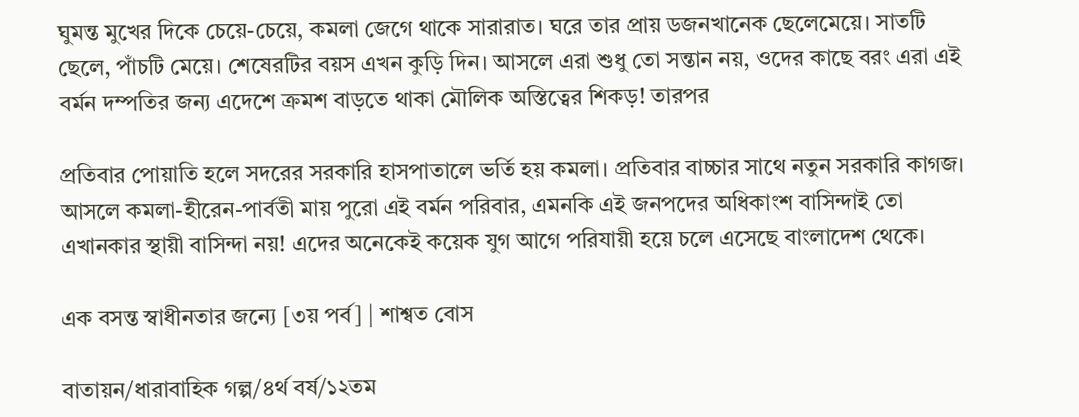ঘুমন্ত মুখের দিকে চেয়ে-চেয়ে, কমলা জেগে থাকে সারারাত। ঘরে তার প্রায় ডজনখানেক ছেলেমেয়ে। সাতটি ছেলে, পাঁচটি মেয়ে। শেষেরটির বয়স এখন কুড়ি দিন। আসলে এরা শুধু তো সন্তান নয়, ওদের কাছে বরং এরা এই বর্মন দম্পতির জন্য এদেশে ক্রমশ বাড়তে থাকা মৌলিক অস্তিত্বের শিকড়! তারপর

প্রতিবার পোয়াতি হলে সদরের সরকারি হাসপাতালে ভর্তি হয় কমলা। প্রতিবার বাচ্চার সাথে নতুন সরকারি কাগজ। আসলে কমলা-হীরেন-পার্বতী মায় পুরো এই বর্মন পরিবার, এমনকি এই জনপদের অধিকাংশ বাসিন্দাই তো এখানকার স্থায়ী বাসিন্দা নয়! এদের অনেকেই কয়েক যুগ আগে পরিযায়ী হয়ে চলে এসেছে বাংলাদেশ থেকে।

এক বসন্ত স্বাধীনতার জন্যে [৩য় পর্ব] | শাশ্বত বোস

বাতায়ন/ধারাবাহিক গল্প/৪র্থ বর্ষ/১২তম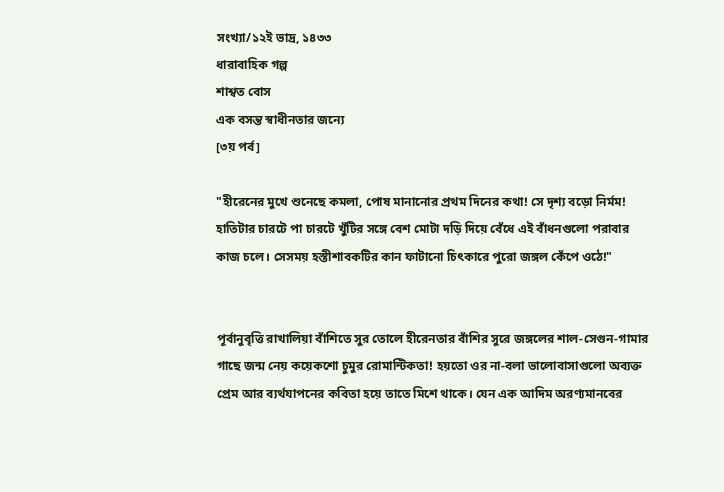সংখ্যা/১২ই ভাদ্র, ১৪৩৩
ধারাবাহিক গল্প
শাশ্বত বোস
এক বসন্ত স্বাধীনতার জন্যে
[৩য় পর্ব]

"হীরেনের মুখে শুনেছে কমলা, পোষ মানানোর প্রথম দিনের কথা! সে দৃশ্য বড়ো নির্মম! হাতিটার চারটে পা চারটে খুঁটির সঙ্গে বেশ মোটা দড়ি দিয়ে বেঁধে এই বাঁধনগুলো পরাবার কাজ চলে। সেসময় হস্তীশাবকটির কান ফাটানো চিৎকারে পুরো জঙ্গল কেঁপে ওঠে!"


পূর্বানুবৃত্তি রাখালিয়া বাঁশিতে সুর তোলে হীরেনতার বাঁশির সুরে জঙ্গলের শাল-সেগুন-গামার গাছে জন্ম নেয় কয়েকশো চুমুর রোমান্টিকতা! হয়তো ওর না-বলা ভালোবাসাগুলো অব্যক্ত প্রেম আর ব্যর্থযাপনের কবিতা হয়ে তাতে মিশে থাকে। যেন এক আদিম অরণ্যমানবের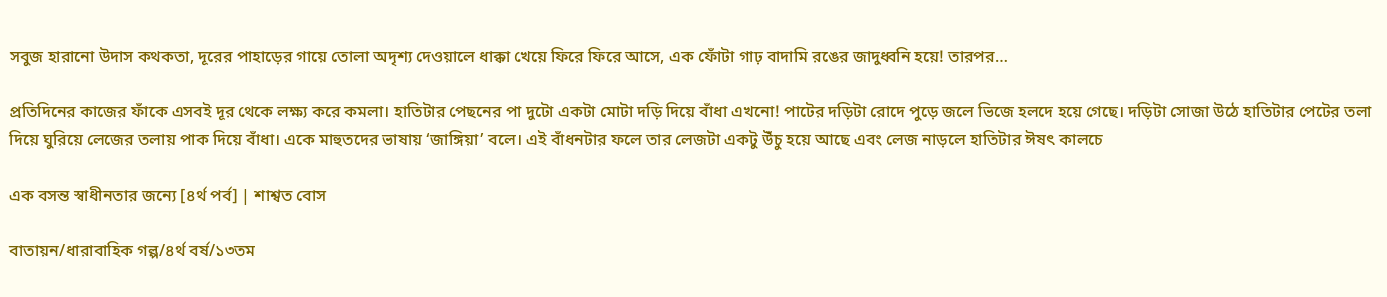সবুজ হারানো উদাস কথকতা, দূরের পাহাড়ের গায়ে তোলা অদৃশ্য দেওয়ালে ধাক্কা খেয়ে ফিরে ফিরে আসে, এক ফোঁটা গাঢ় বাদামি রঙের জাদুধ্বনি হয়ে! তারপর…

প্রতিদিনের কাজের ফাঁকে এসবই দূর থেকে লক্ষ্য করে কমলা। হাতিটার পেছনের পা দুটো একটা মোটা দড়ি দিয়ে বাঁধা এখনো! পাটের দড়িটা রোদে পুড়ে জলে ভিজে হলদে হয়ে গেছে। দড়িটা সোজা উঠে হাতিটার পেটের তলা দিয়ে ঘুরিয়ে লেজের তলায় পাক দিয়ে বাঁধা। একে মাহুতদের ভাষায় ‘জাঙ্গিয়া’ বলে। এই বাঁধনটার ফলে তার লেজটা একটু উঁচু হয়ে আছে এবং লেজ নাড়লে হাতিটার ঈষৎ কালচে

এক বসন্ত স্বাধীনতার জন্যে [৪র্থ পর্ব] | শাশ্বত বোস

বাতায়ন/ধারাবাহিক গল্প/৪র্থ বর্ষ/১৩তম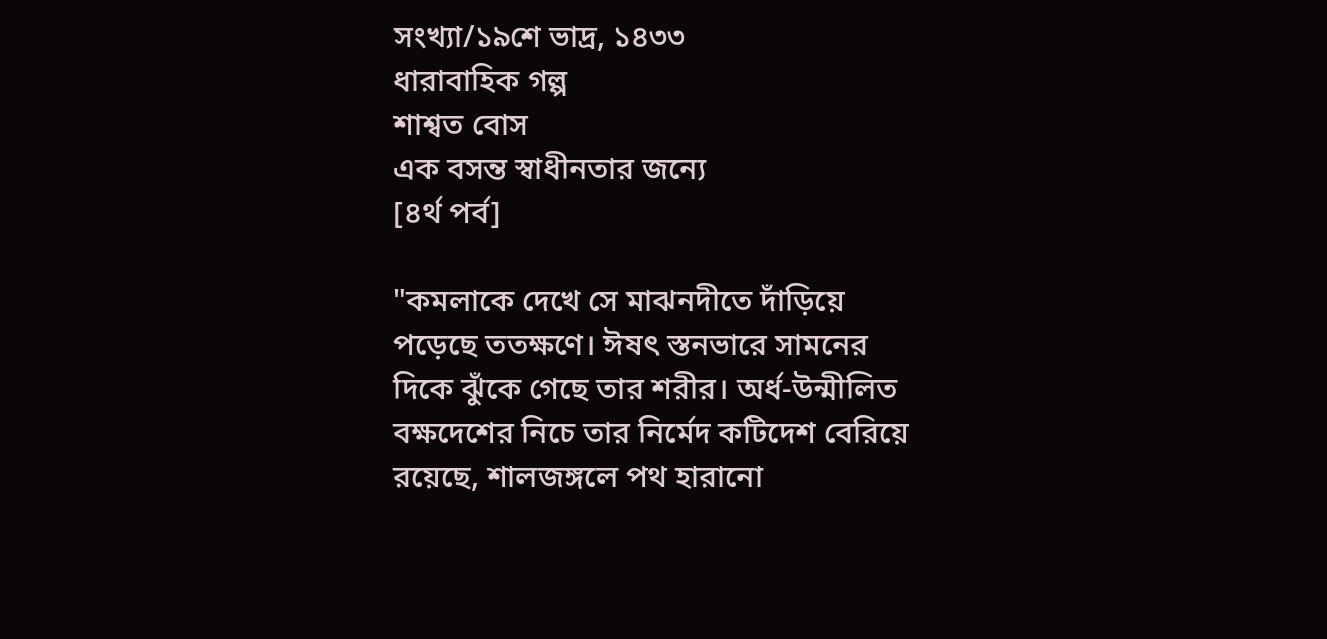সংখ্যা/১৯শে ভাদ্র, ১৪৩৩
ধারাবাহিক গল্প
শাশ্বত বোস
এক বসন্ত স্বাধীনতার জন্যে
[৪র্থ পর্ব]

"কমলাকে দেখে সে মাঝনদীতে দাঁড়িয়ে পড়েছে ততক্ষণে। ঈষৎ স্তনভারে সামনের দিকে ঝুঁকে গেছে তার শরীর। অর্ধ-উন্মীলিত বক্ষদেশের নিচে তার নির্মেদ কটিদেশ বেরিয়ে রয়েছে, শালজঙ্গলে পথ হারানো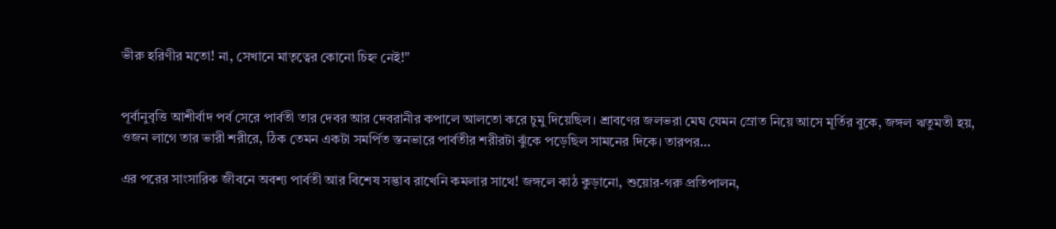ভীরু হরিণীর মতো! না, সেখানে মাতৃত্বের কোনো চিহ্ন নেই!"


পূর্বানুবৃত্তি আশীর্বাদ পর্ব সেরে পার্বতী তার দেবর আর দেবরানীর কপালে আলতো করে চুমু দিয়েছিল। শ্রাবণের জলভরা মেঘ যেমন স্রোত নিয়ে আসে মূর্তির বুকে, জঙ্গল ঋতুমতী হয়, ওজন লাগে তার ভারী শরীরে, ঠিক তেমন একটা সমর্পিত স্তনভারে পার্বতীর শরীরটা ঝুঁকে পড়েছিল সামনের দিকে। তারপর…

এর পরের সাংসারিক জীবনে অবশ্য পার্বতী আর বিশেষ সদ্ভাব রাখেনি কমলার সাথে! জঙ্গলে কাঠ কুড়ানো, শুয়োর-গরু প্রতিপালন,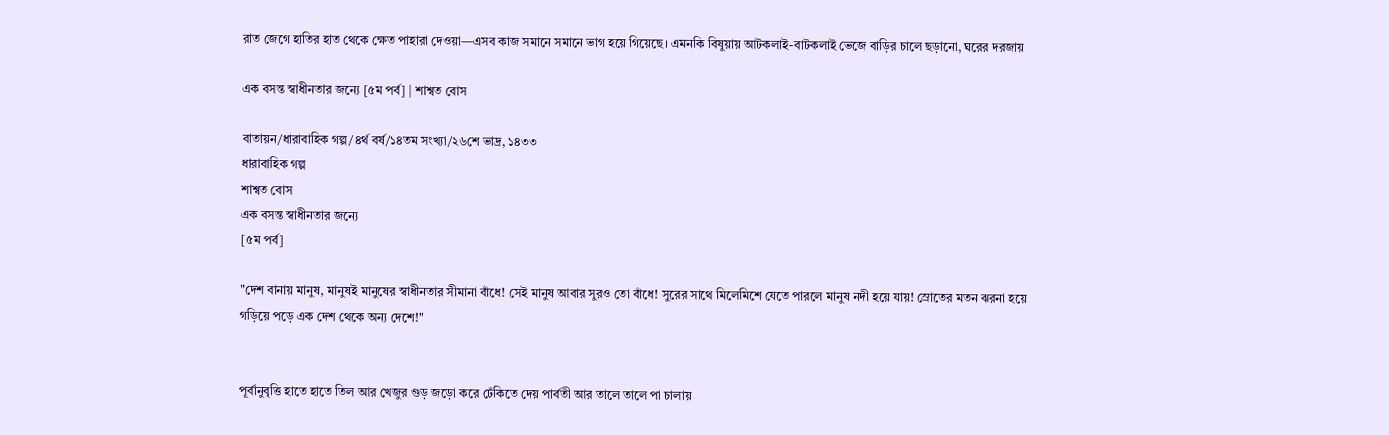রাত জেগে হাতির হাত থেকে ক্ষেত পাহারা দেওয়া—এসব কাজ সমানে সমানে ভাগ হয়ে গিয়েছে। এমনকি বিষুয়ায় আটকলাই-বাটকলাই ভেজে বাড়ির চালে ছড়ানো, ঘরের দরজায়

এক বসন্ত স্বাধীনতার জন্যে [৫ম পর্ব] | শাশ্বত বোস

বাতায়ন/ধারাবাহিক গল্প/৪র্থ বর্ষ/১৪তম সংখ্যা/২৬শে ভাদ্র, ১৪৩৩
ধারাবাহিক গল্প
শাশ্বত বোস
এক বসন্ত স্বাধীনতার জন্যে
[৫ম পর্ব]

"দেশ বানায় মানুষ, মানুষই মানুষের স্বাধীনতার সীমানা বাঁধে! সেই মানুষ আবার সুরও তো বাঁধে! সুরের সাথে মিলেমিশে যেতে পারলে মানুষ নদী হয়ে যায়! স্রোতের মতন ঝরনা হয়ে গড়িয়ে পড়ে এক দেশ থেকে অন্য দেশে!"


পূর্বানুবৃত্তি হাতে হাতে তিল আর খেজুর গুড় জড়ো করে ঢেঁকিতে দেয় পার্বতী আর তালে তালে পা চালায়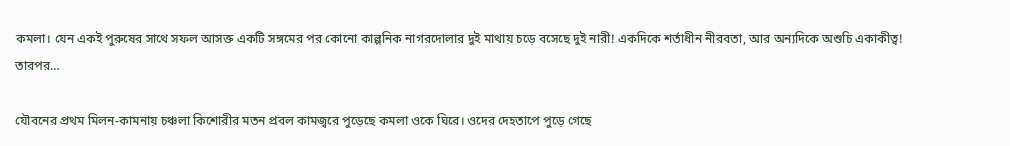কমলা। যেন একই পুরুষের সাথে সফল আসক্ত একটি সঙ্গমের পর কোনো কাল্পনিক নাগরদোলার দুই মাথায় চড়ে বসেছে দুই নারী! একদিকে শর্তাধীন নীরবতা, আর অন্যদিকে অশুচি একাকীত্ব! তারপর…

যৌবনের প্রথম মিলন-কামনায় চঞ্চলা কিশোরীর মতন প্রবল কামজ্বরে পুড়েছে কমলা ওকে ঘিরে। ওদের দেহতাপে পুড়ে গেছে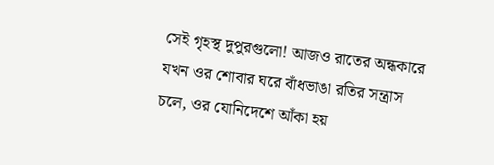সেই গৃহস্থ দুপুরগুলো! আজও রাতের অন্ধকারে যখন ওর শোবার ঘরে বাঁধভাঙা রতির সন্ত্রাস চলে, ওর যোনিদেশে আঁকা হয়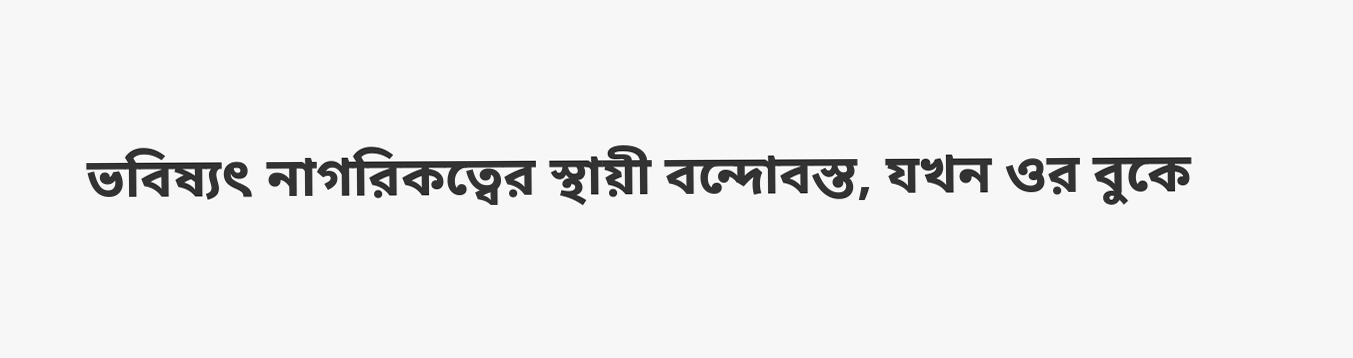ভবিষ্যৎ নাগরিকত্বের স্থায়ী বন্দোবস্ত, যখন ওর বুকে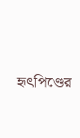হৃৎপিণ্ডের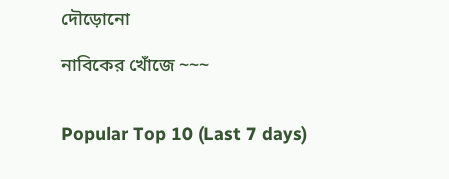দৌড়োনো

নাবিকের খোঁজে ~~~


Popular Top 10 (Last 7 days)